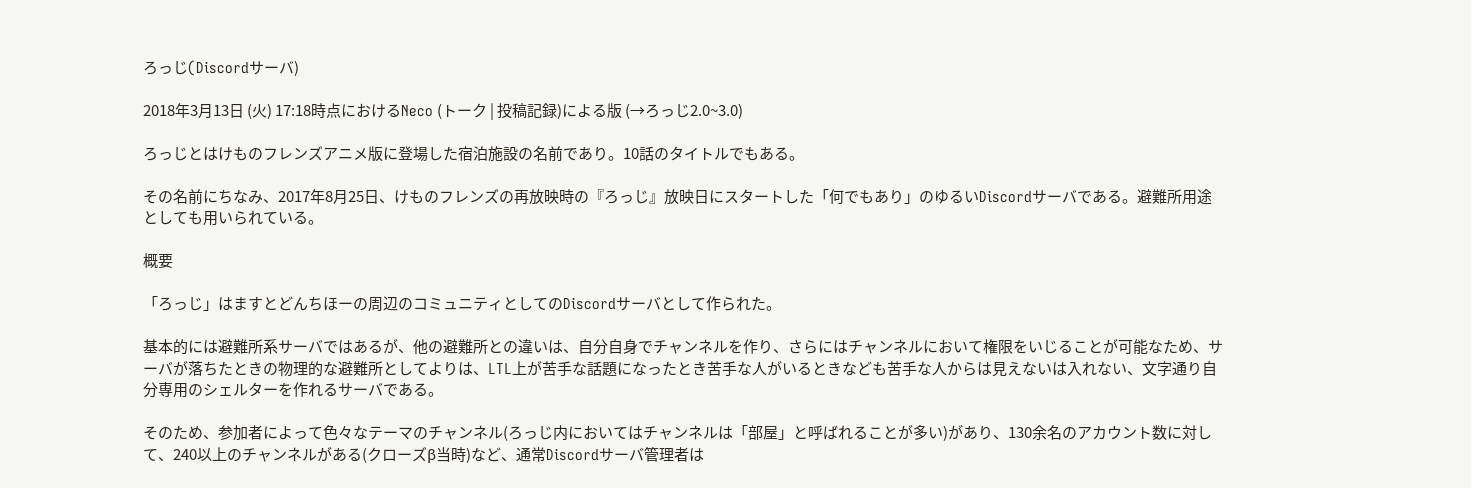ろっじ(Discordサーバ)

2018年3月13日 (火) 17:18時点におけるNeco (トーク | 投稿記録)による版 (→ろっじ2.0~3.0)

ろっじとはけものフレンズアニメ版に登場した宿泊施設の名前であり。10話のタイトルでもある。

その名前にちなみ、2017年8月25日、けものフレンズの再放映時の『ろっじ』放映日にスタートした「何でもあり」のゆるいDiscordサーバである。避難所用途としても用いられている。

概要

「ろっじ」はますとどんちほーの周辺のコミュニティとしてのDiscordサーバとして作られた。

基本的には避難所系サーバではあるが、他の避難所との違いは、自分自身でチャンネルを作り、さらにはチャンネルにおいて権限をいじることが可能なため、サーバが落ちたときの物理的な避難所としてよりは、LTL上が苦手な話題になったとき苦手な人がいるときなども苦手な人からは見えないは入れない、文字通り自分専用のシェルターを作れるサーバである。

そのため、参加者によって色々なテーマのチャンネル(ろっじ内においてはチャンネルは「部屋」と呼ばれることが多い)があり、130余名のアカウント数に対して、240以上のチャンネルがある(クローズβ当時)など、通常Discordサーバ管理者は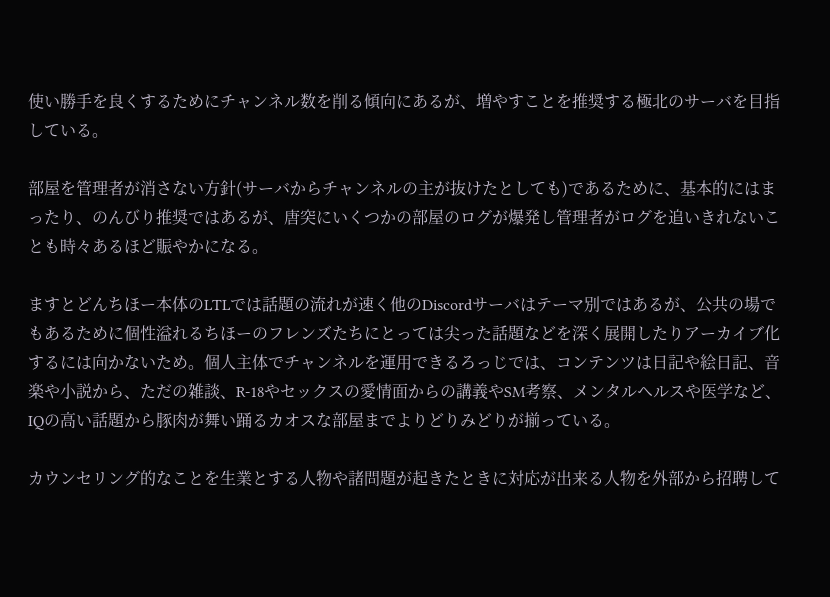使い勝手を良くするためにチャンネル数を削る傾向にあるが、増やすことを推奨する極北のサーバを目指している。

部屋を管理者が消さない方針(サーバからチャンネルの主が抜けたとしても)であるために、基本的にはまったり、のんびり推奨ではあるが、唐突にいくつかの部屋のログが爆発し管理者がログを追いきれないことも時々あるほど賑やかになる。

ますとどんちほー本体のLTLでは話題の流れが速く他のDiscordサーバはテーマ別ではあるが、公共の場でもあるために個性溢れるちほーのフレンズたちにとっては尖った話題などを深く展開したりアーカイブ化するには向かないため。個人主体でチャンネルを運用できるろっじでは、コンテンツは日記や絵日記、音楽や小説から、ただの雑談、R-18やセックスの愛情面からの講義やSM考察、メンタルヘルスや医学など、IQの高い話題から豚肉が舞い踊るカオスな部屋までよりどりみどりが揃っている。

カウンセリング的なことを生業とする人物や諸問題が起きたときに対応が出来る人物を外部から招聘して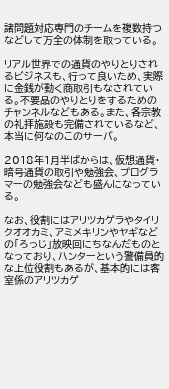諸問題対応専門のチームを複数持つなどして万全の体制を取っている。

リアル世界での通貨のやりとりされるビジネスも、行って良いため、実際に金銭が動く商取引もなされている。不要品のやりとりをするためのチャンネルなどもある。また、各宗教の礼拝施設も完備されているなど、本当に何なのこのサーバ。

2018年1月半ばからは、仮想通貨・暗号通貨の取引や勉強会、プログラマーの勉強会なども盛んになっている。

なお、役割にはアリツカゲラやタイリクオオカミ、アミメキリンやヤギなどの「ろっじ」放映回にちなんだものとなっており、ハンターという警備員的な上位役割もあるが、基本的には客室係のアリツカゲ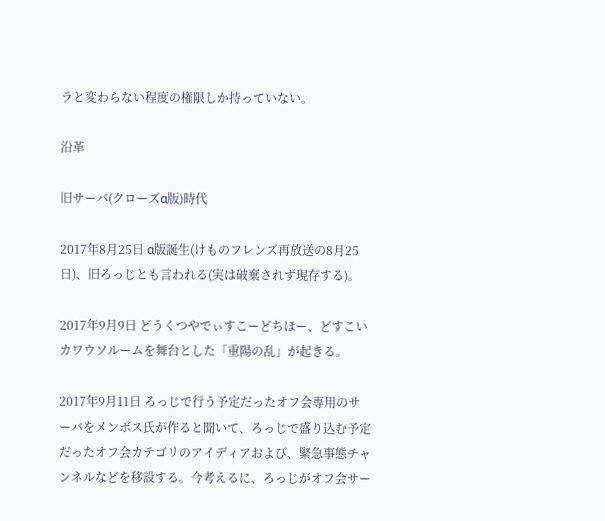ラと変わらない程度の権限しか持っていない。

沿革

旧サーバ(クローズα版)時代

2017年8月25日 α版誕生(けものフレンズ再放送の8月25日)、旧ろっじとも言われる(実は破棄されず現存する)。

2017年9月9日 どうくつやでぃすこーどちほー、どすこいカワウソルームを舞台とした「重陽の乱」が起きる。

2017年9月11日 ろっじで行う予定だったオフ会専用のサーバをメンボス氏が作ると聞いて、ろっじで盛り込む予定だったオフ会カテゴリのアイディアおよび、緊急事態チャンネルなどを移設する。今考えるに、ろっじがオフ会サー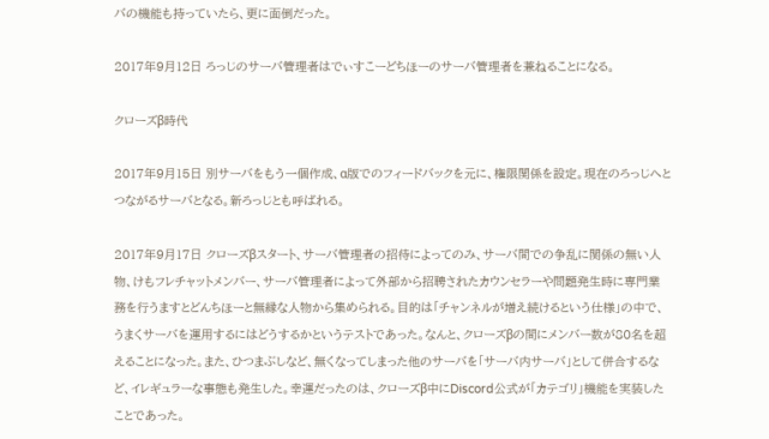バの機能も持っていたら、更に面倒だった。

2017年9月12日 ろっじのサーバ管理者はでぃすこーどちほーのサーバ管理者を兼ねることになる。

クローズβ時代

2017年9月15日 別サーバをもう一個作成、α版でのフィードバックを元に、権限関係を設定。現在のろっじへとつながるサーバとなる。新ろっじとも呼ばれる。

2017年9月17日 クローズβスタート、サーバ管理者の招待によってのみ、サーバ間での争乱に関係の無い人物、けもフレチャットメンバー、サーバ管理者によって外部から招聘されたカウンセラーや問題発生時に専門業務を行うますとどんちほーと無縁な人物から集められる。目的は「チャンネルが増え続けるという仕様」の中で、うまくサーバを運用するにはどうするかというテストであった。なんと、クローズβの間にメンバー数が80名を超えることになった。また、ひつまぶしなど、無くなってしまった他のサーバを「サーバ内サーバ」として併合するなど、イレギュラーな事態も発生した。幸運だったのは、クローズβ中にDiscord公式が「カテゴリ」機能を実装したことであった。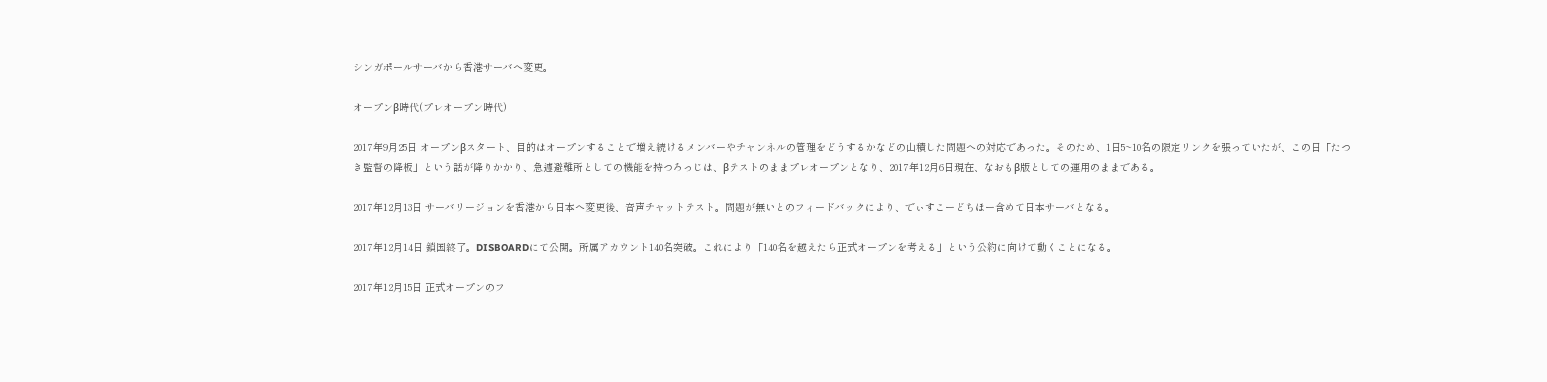シンガポールサーバから香港サーバへ変更。

オープンβ時代(プレオープン時代)

2017年9月25日 オープンβスタート、目的はオープンすることで増え続けるメンバーやチャンネルの管理をどうするかなどの山積した問題への対応であった。そのため、1日5~10名の限定リンクを張っていたが、この日「たつき監督の降板」という話が降りかかり、急遽避難所としての機能を持つろっじは、βテストのままプレオープンとなり、2017年12月6日現在、なおもβ版としての運用のままである。

2017年12月13日 サーバリージョンを香港から日本へ変更後、音声チャットテスト。問題が無いとのフィードバックにより、でぃすこーどちほー含めて日本サーバとなる。

2017年12月14日 鎖国終了。DISBOARDにて公開。所属アカウント140名突破。これにより「140名を越えたら正式オープンを考える」という公約に向けて動くことになる。

2017年12月15日 正式オープンのフ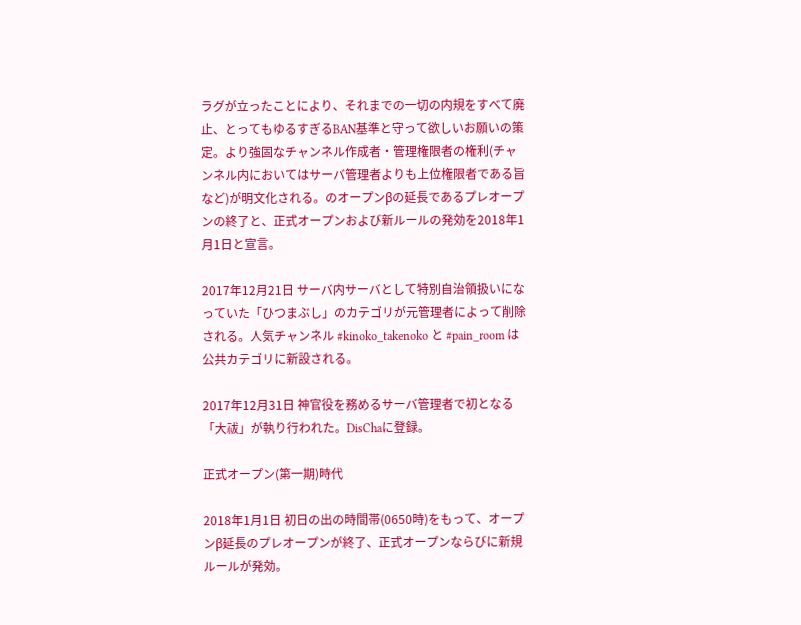ラグが立ったことにより、それまでの一切の内規をすべて廃止、とってもゆるすぎるBAN基準と守って欲しいお願いの策定。より強固なチャンネル作成者・管理権限者の権利(チャンネル内においてはサーバ管理者よりも上位権限者である旨など)が明文化される。のオープンβの延長であるプレオープンの終了と、正式オープンおよび新ルールの発効を2018年1月1日と宣言。

2017年12月21日 サーバ内サーバとして特別自治領扱いになっていた「ひつまぶし」のカテゴリが元管理者によって削除される。人気チャンネル #kinoko_takenoko と #pain_room は公共カテゴリに新設される。

2017年12月31日 神官役を務めるサーバ管理者で初となる「大祓」が執り行われた。DisChaに登録。

正式オープン(第一期)時代

2018年1月1日 初日の出の時間帯(0650時)をもって、オープンβ延長のプレオープンが終了、正式オープンならびに新規ルールが発効。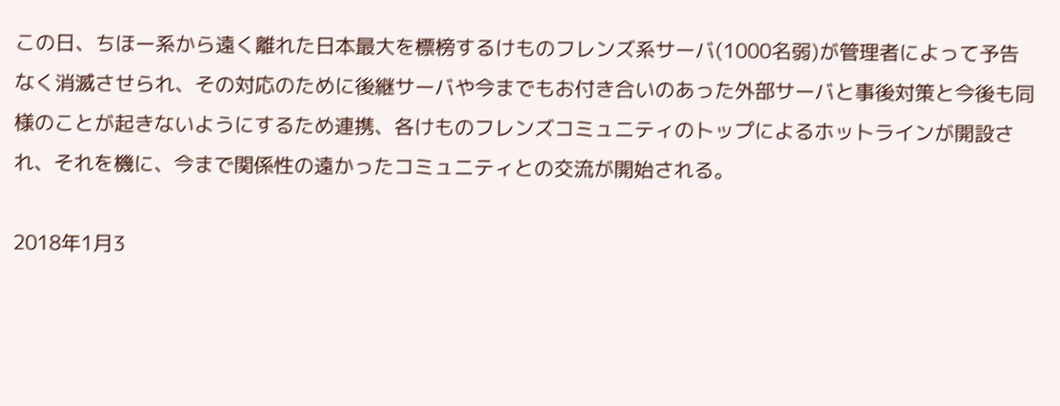この日、ちほー系から遠く離れた日本最大を標榜するけものフレンズ系サーバ(1000名弱)が管理者によって予告なく消滅させられ、その対応のために後継サーバや今までもお付き合いのあった外部サーバと事後対策と今後も同様のことが起きないようにするため連携、各けものフレンズコミュニティのトップによるホットラインが開設され、それを機に、今まで関係性の遠かったコミュニティとの交流が開始される。

2018年1月3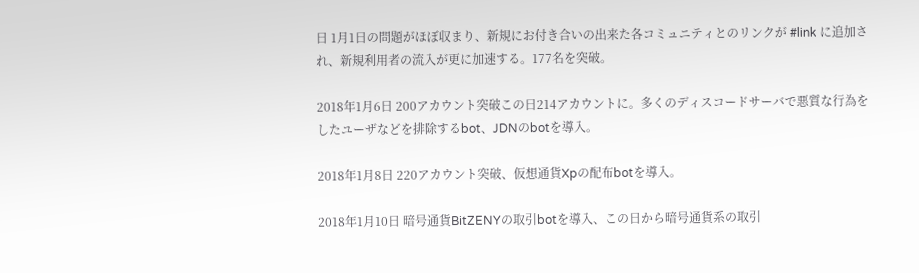日 1月1日の問題がほぼ収まり、新規にお付き合いの出来た各コミュニティとのリンクが #link に追加され、新規利用者の流入が更に加速する。177名を突破。

2018年1月6日 200アカウント突破この日214アカウントに。多くのディスコードサーバで悪質な行為をしたユーザなどを排除するbot、JDNのbotを導入。

2018年1月8日 220アカウント突破、仮想通貨Xpの配布botを導入。

2018年1月10日 暗号通貨BitZENYの取引botを導入、この日から暗号通貨系の取引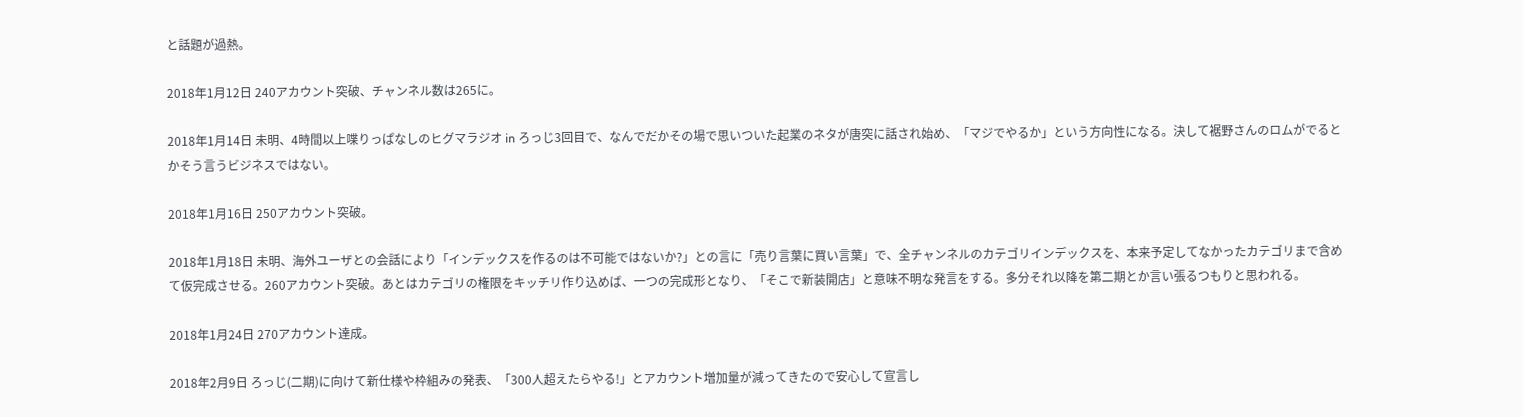と話題が過熱。

2018年1月12日 240アカウント突破、チャンネル数は265に。

2018年1月14日 未明、4時間以上喋りっぱなしのヒグマラジオ in ろっじ3回目で、なんでだかその場で思いついた起業のネタが唐突に話され始め、「マジでやるか」という方向性になる。決して裾野さんのロムがでるとかそう言うビジネスではない。

2018年1月16日 250アカウント突破。

2018年1月18日 未明、海外ユーザとの会話により「インデックスを作るのは不可能ではないか?」との言に「売り言葉に買い言葉」で、全チャンネルのカテゴリインデックスを、本来予定してなかったカテゴリまで含めて仮完成させる。260アカウント突破。あとはカテゴリの権限をキッチリ作り込めば、一つの完成形となり、「そこで新装開店」と意味不明な発言をする。多分それ以降を第二期とか言い張るつもりと思われる。

2018年1月24日 270アカウント達成。

2018年2月9日 ろっじ(二期)に向けて新仕様や枠組みの発表、「300人超えたらやる!」とアカウント増加量が減ってきたので安心して宣言し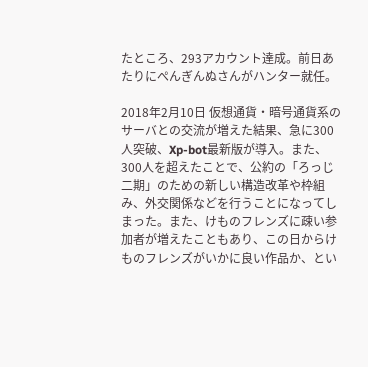たところ、293アカウント達成。前日あたりにぺんぎんぬさんがハンター就任。

2018年2月10日 仮想通貨・暗号通貨系のサーバとの交流が増えた結果、急に300人突破、Xp-bot最新版が導入。また、300人を超えたことで、公約の「ろっじ二期」のための新しい構造改革や枠組み、外交関係などを行うことになってしまった。また、けものフレンズに疎い参加者が増えたこともあり、この日からけものフレンズがいかに良い作品か、とい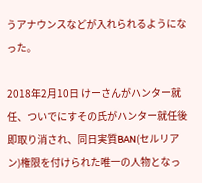うアナウンスなどが入れられるようになった。

2018年2月10日 けーさんがハンター就任、ついでにすその氏がハンター就任後即取り消され、同日実質BAN(セルリアン)権限を付けられた唯一の人物となっ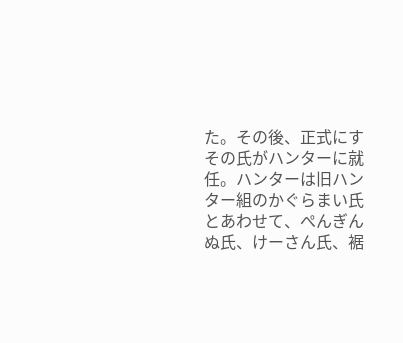た。その後、正式にすその氏がハンターに就任。ハンターは旧ハンター組のかぐらまい氏とあわせて、ぺんぎんぬ氏、けーさん氏、裾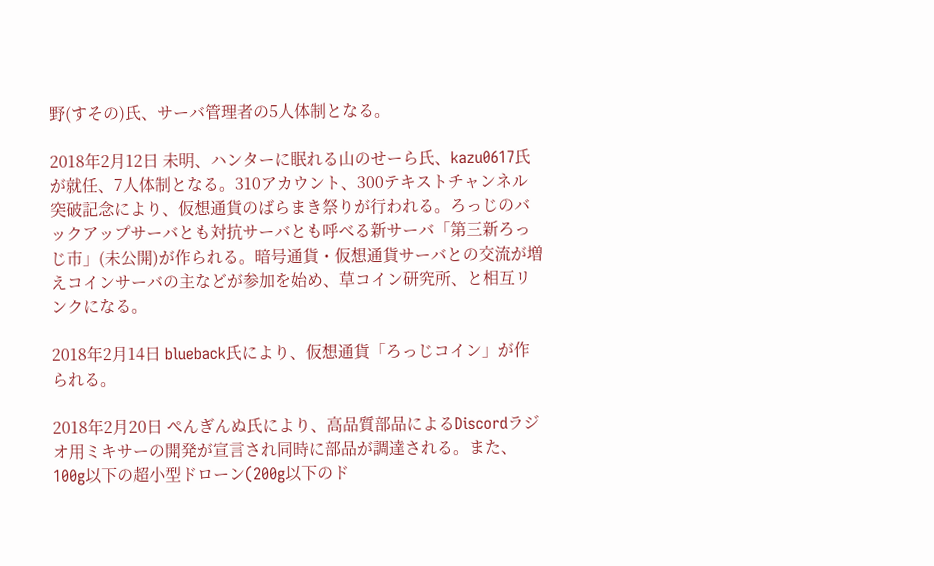野(すその)氏、サーバ管理者の5人体制となる。

2018年2月12日 未明、ハンターに眠れる山のせーら氏、kazu0617氏が就任、7人体制となる。310アカウント、300テキストチャンネル突破記念により、仮想通貨のばらまき祭りが行われる。ろっじのバックアップサーバとも対抗サーバとも呼べる新サーバ「第三新ろっじ市」(未公開)が作られる。暗号通貨・仮想通貨サーバとの交流が増えコインサーバの主などが参加を始め、草コイン研究所、と相互リンクになる。

2018年2月14日 blueback氏により、仮想通貨「ろっじコイン」が作られる。

2018年2月20日 ぺんぎんぬ氏により、高品質部品によるDiscordラジオ用ミキサーの開発が宣言され同時に部品が調達される。また、100g以下の超小型ドローン(200g以下のド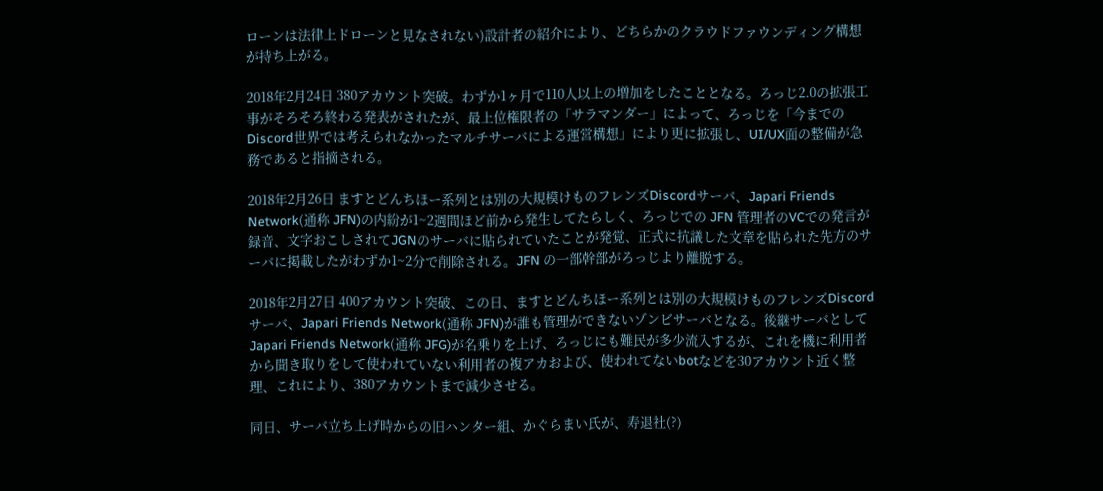ローンは法律上ドローンと見なされない)設計者の紹介により、どちらかのクラウドファウンディング構想が持ち上がる。

2018年2月24日 380アカウント突破。わずか1ヶ月で110人以上の増加をしたこととなる。ろっじ2.0の拡張工事がそろそろ終わる発表がされたが、最上位権限者の「サラマンダー」によって、ろっじを「今までのDiscord世界では考えられなかったマルチサーバによる運営構想」により更に拡張し、UI/UX面の整備が急務であると指摘される。

2018年2月26日 ますとどんちほー系列とは別の大規模けものフレンズDiscordサーバ、Japari Friends Network(通称 JFN)の内紛が1~2週間ほど前から発生してたらしく、ろっじでの JFN 管理者のVCでの発言が録音、文字おこしされてJGNのサーバに貼られていたことが発覚、正式に抗議した文章を貼られた先方のサーバに掲載したがわずか1~2分で削除される。JFN の一部幹部がろっじより離脱する。

2018年2月27日 400アカウント突破、この日、ますとどんちほー系列とは別の大規模けものフレンズDiscordサーバ、Japari Friends Network(通称 JFN)が誰も管理ができないゾンビサーバとなる。後継サーバとして Japari Friends Network(通称 JFG)が名乗りを上げ、ろっじにも難民が多少流入するが、これを機に利用者から聞き取りをして使われていない利用者の複アカおよび、使われてないbotなどを30アカウント近く整理、これにより、380アカウントまで減少させる。

同日、サーバ立ち上げ時からの旧ハンター組、かぐらまい氏が、寿退社(?)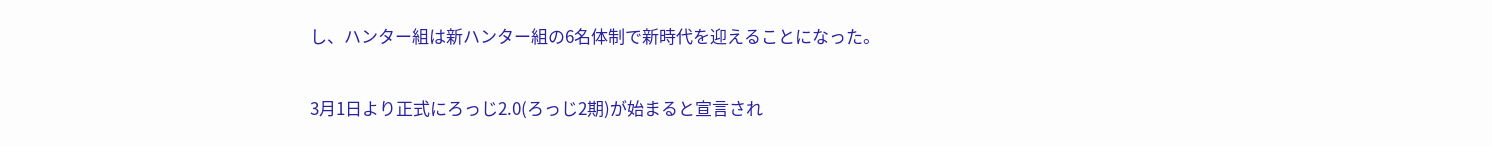し、ハンター組は新ハンター組の6名体制で新時代を迎えることになった。

3月1日より正式にろっじ2.0(ろっじ2期)が始まると宣言され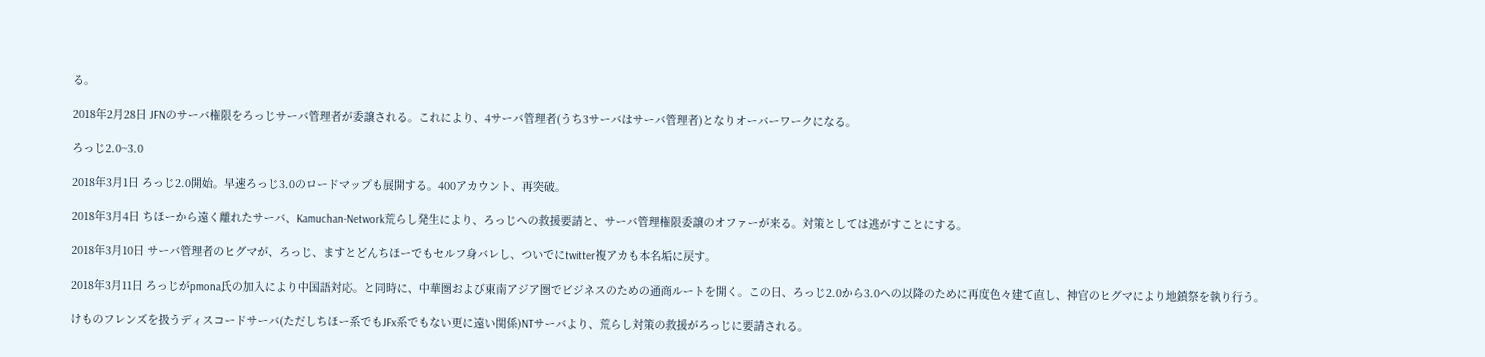る。

2018年2月28日 JFNのサーバ権限をろっじサーバ管理者が委譲される。これにより、4サーバ管理者(うち3サーバはサーバ管理者)となりオーバーワークになる。

ろっじ2.0~3.0

2018年3月1日 ろっじ2.0開始。早速ろっじ3.0のロードマップも展開する。400アカウント、再突破。

2018年3月4日 ちほーから遠く離れたサーバ、Kamuchan-Network荒らし発生により、ろっじへの救援要請と、サーバ管理権限委譲のオファーが来る。対策としては逃がすことにする。

2018年3月10日 サーバ管理者のヒグマが、ろっじ、ますとどんちほーでもセルフ身バレし、ついでにtwitter複アカも本名垢に戻す。

2018年3月11日 ろっじがpmona氏の加入により中国語対応。と同時に、中華圏および東南アジア圏でビジネスのための通商ルートを開く。この日、ろっじ2.0から3.0への以降のために再度色々建て直し、神官のヒグマにより地鎮祭を執り行う。

けものフレンズを扱うディスコードサーバ(ただしちほー系でもJFx系でもない更に遠い関係)NTサーバより、荒らし対策の救援がろっじに要請される。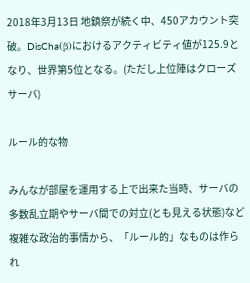2018年3月13日 地鎮祭が続く中、450アカウント突破。DisCha(β)におけるアクティビティ値が125.9となり、世界第5位となる。(ただし上位陣はクローズサーバ)

ルール的な物

みんなが部屋を運用する上で出来た当時、サーバの多数乱立期やサーバ間での対立(とも見える状態)など複雑な政治的事情から、「ルール的」なものは作られ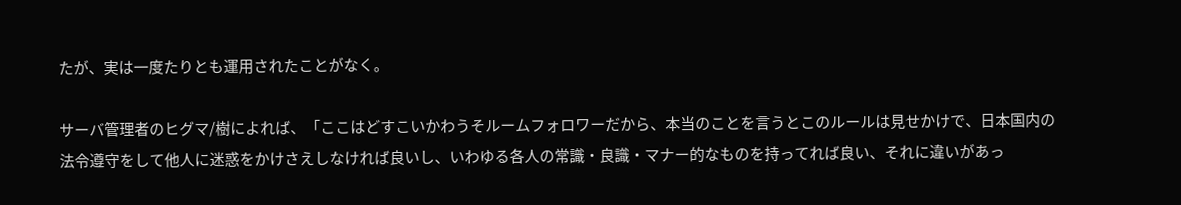たが、実は一度たりとも運用されたことがなく。

サーバ管理者のヒグマ/樹によれば、「ここはどすこいかわうそルームフォロワーだから、本当のことを言うとこのルールは見せかけで、日本国内の法令遵守をして他人に迷惑をかけさえしなければ良いし、いわゆる各人の常識・良識・マナー的なものを持ってれば良い、それに違いがあっ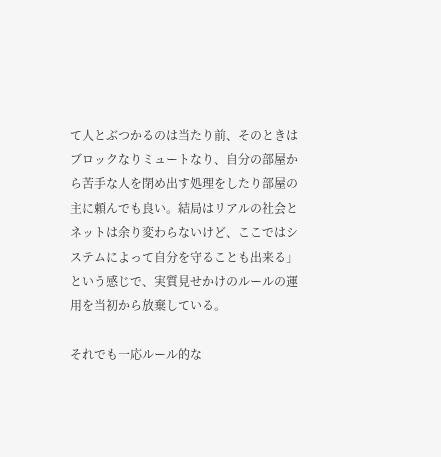て人とぶつかるのは当たり前、そのときはブロックなりミュートなり、自分の部屋から苦手な人を閉め出す処理をしたり部屋の主に頼んでも良い。結局はリアルの社会とネットは余り変わらないけど、ここではシステムによって自分を守ることも出来る」という感じで、実質見せかけのルールの運用を当初から放棄している。

それでも一応ルール的な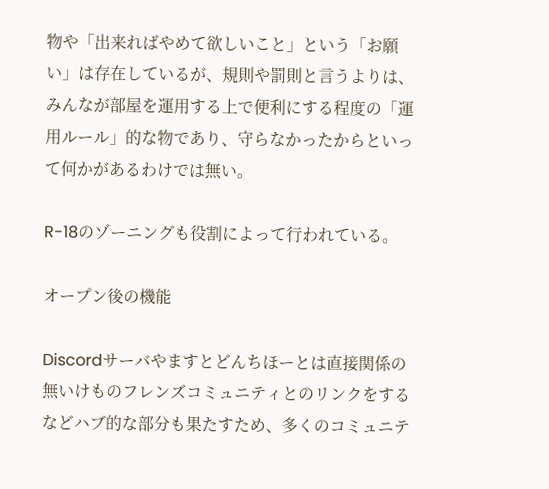物や「出来ればやめて欲しいこと」という「お願い」は存在しているが、規則や罰則と言うよりは、みんなが部屋を運用する上で便利にする程度の「運用ルール」的な物であり、守らなかったからといって何かがあるわけでは無い。

R-18のゾーニングも役割によって行われている。

オープン後の機能

Discordサーバやますとどんちほーとは直接関係の無いけものフレンズコミュニティとのリンクをするなどハブ的な部分も果たすため、多くのコミュニテ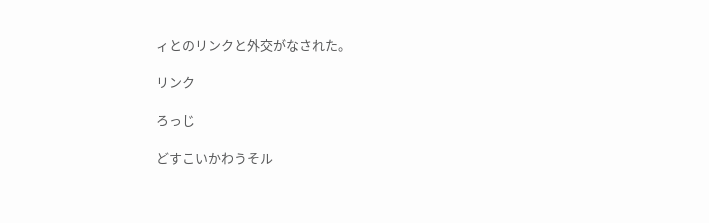ィとのリンクと外交がなされた。

リンク

ろっじ

どすこいかわうそル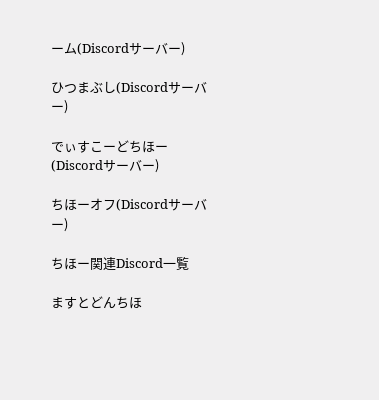ーム(Discordサーバー)

ひつまぶし(Discordサーバー)

でぃすこーどちほー(Discordサーバー)

ちほーオフ(Discordサーバー)

ちほー関連Discord一覧

ますとどんちほ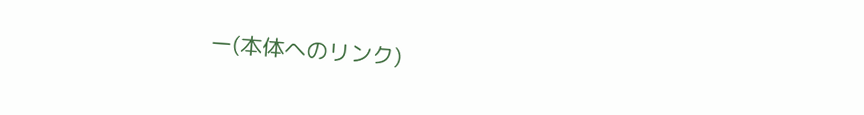ー(本体へのリンク)